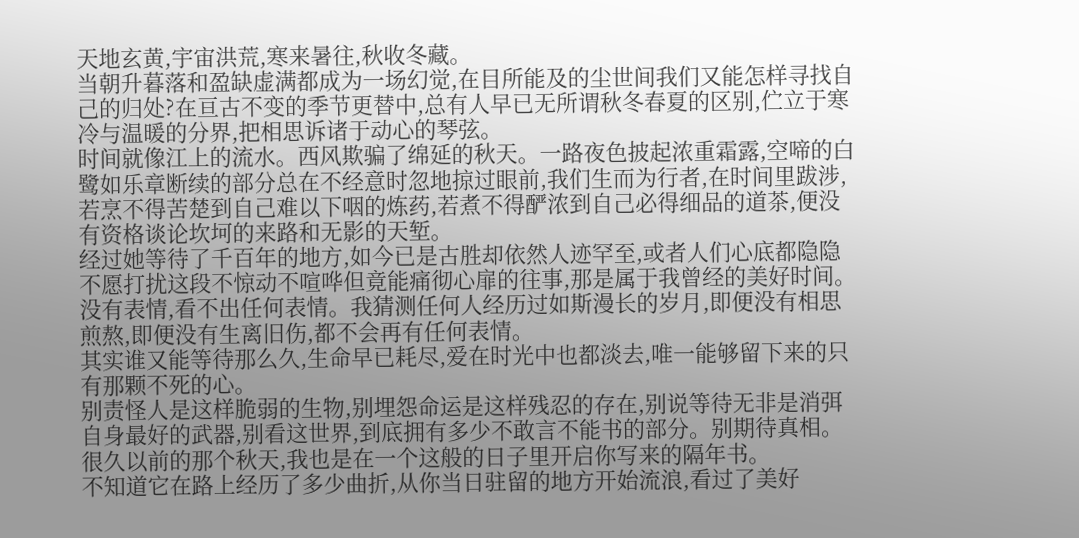天地玄黄,宇宙洪荒,寒来暑往,秋收冬藏。
当朝升暮落和盈缺虚满都成为一场幻觉,在目所能及的尘世间我们又能怎样寻找自己的归处?在亘古不变的季节更替中,总有人早已无所谓秋冬春夏的区别,伫立于寒冷与温暖的分界,把相思诉诸于动心的琴弦。
时间就像江上的流水。西风欺骗了绵延的秋天。一路夜色披起浓重霜露,空啼的白鹭如乐章断续的部分总在不经意时忽地掠过眼前,我们生而为行者,在时间里跋涉,若烹不得苦楚到自己难以下咽的炼药,若煮不得酽浓到自己必得细品的道茶,便没有资格谈论坎坷的来路和无影的天堑。
经过她等待了千百年的地方,如今已是古胜却依然人迹罕至,或者人们心底都隐隐不愿打扰这段不惊动不喧哗但竟能痛彻心扉的往事,那是属于我曾经的美好时间。
没有表情,看不出任何表情。我猜测任何人经历过如斯漫长的岁月,即便没有相思煎熬,即便没有生离旧伤,都不会再有任何表情。
其实谁又能等待那么久,生命早已耗尽,爱在时光中也都淡去,唯一能够留下来的只有那颗不死的心。
别责怪人是这样脆弱的生物,别埋怨命运是这样残忍的存在,别说等待无非是消弭自身最好的武器,别看这世界,到底拥有多少不敢言不能书的部分。别期待真相。
很久以前的那个秋天,我也是在一个这般的日子里开启你写来的隔年书。
不知道它在路上经历了多少曲折,从你当日驻留的地方开始流浪,看过了美好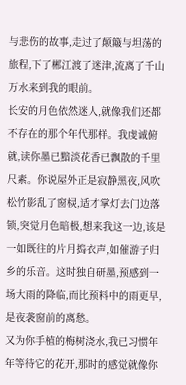与悲伤的故事,走过了颠簸与坦荡的旅程,下了郴江渡了迷津,流离了千山万水来到我的眼前。
长安的月色依然迷人,就像我们还都不存在的那个年代那样。我虔诚俯就,读你墨已黯淡花香已飘散的千里尺素。你说屋外正是寂静黑夜,风吹松竹影乱了窗棂,适才掌灯去门边落锁,突觉月色暗极,想来我这一边,该是一如既往的片月捣衣声,如催游子归乡的乐音。这时独自研墨,预感到一场大雨的降临,而比预料中的雨更早,是夜袭窗前的离愁。
又为你手植的梅树浇水,我已习惯年年等待它的花开,那时的感觉就像你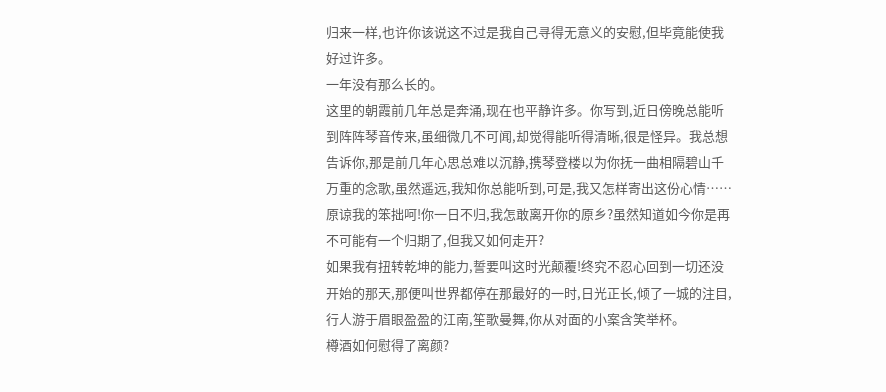归来一样,也许你该说这不过是我自己寻得无意义的安慰,但毕竟能使我好过许多。
一年没有那么长的。
这里的朝霞前几年总是奔涌,现在也平静许多。你写到,近日傍晚总能听到阵阵琴音传来,虽细微几不可闻,却觉得能听得清晰,很是怪异。我总想告诉你,那是前几年心思总难以沉静,携琴登楼以为你抚一曲相隔碧山千万重的念歌,虽然遥远,我知你总能听到,可是,我又怎样寄出这份心情……
原谅我的笨拙呵!你一日不归,我怎敢离开你的原乡?虽然知道如今你是再不可能有一个归期了,但我又如何走开?
如果我有扭转乾坤的能力,誓要叫这时光颠覆!终究不忍心回到一切还没开始的那天,那便叫世界都停在那最好的一时,日光正长,倾了一城的注目,行人游于眉眼盈盈的江南,笙歌曼舞,你从对面的小案含笑举杯。
樽酒如何慰得了离颜?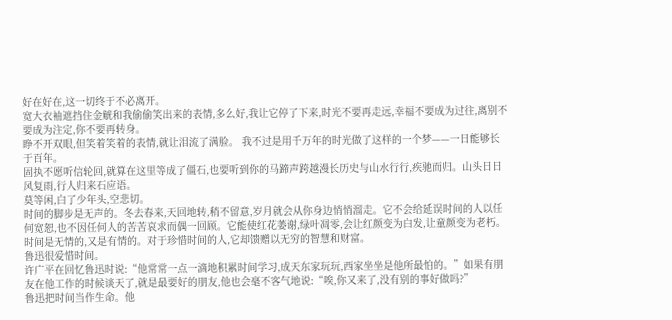好在好在,这一切终于不必离开。
宽大衣袖遮挡住金觥和我偷偷笑出来的表情,多么好,我让它停了下来,时光不要再走远,幸福不要成为过往,离别不要成为注定,你不要再转身。
睁不开双眼,但笑着笑着的表情,就让泪流了满脸。 我不过是用千万年的时光做了这样的一个梦——一日能够长于百年。
固执不愿听信轮回,就算在这里等成了僵石,也要听到你的马蹄声跨越漫长历史与山水行行,疾驰而归。山头日日风复雨,行人归来石应语。
莫等闲,白了少年头,空悲切。
时间的脚步是无声的。冬去春来,天回地转,稍不留意,岁月就会从你身边悄悄溜走。它不会给延误时间的人以任何宽恕,也不因任何人的苦苦哀求而偶一回顾。它能使红花萎谢,绿叶凋零,会让红颜变为白发,让童颜变为老朽。时间是无情的,又是有情的。对于珍惜时间的人,它却馈赠以无穷的智慧和财富。
鲁迅很爱惜时间。
许广平在回忆鲁迅时说:“他常常一点一滴地积累时间学习,成天东家玩玩,西家坐坐是他所最怕的。”如果有朋友在他工作的时候谈天了,就是最要好的朋友,他也会毫不客气地说:“唉,你又来了,没有别的事好做吗?”
鲁迅把时间当作生命。他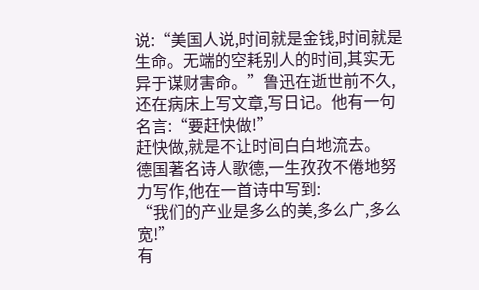说:“美国人说,时间就是金钱,时间就是生命。无端的空耗别人的时间,其实无异于谋财害命。”鲁迅在逝世前不久,还在病床上写文章,写日记。他有一句名言:“要赶快做!”
赶快做,就是不让时间白白地流去。
德国著名诗人歌德,一生孜孜不倦地努力写作,他在一首诗中写到:
“我们的产业是多么的美,多么广,多么宽!”
有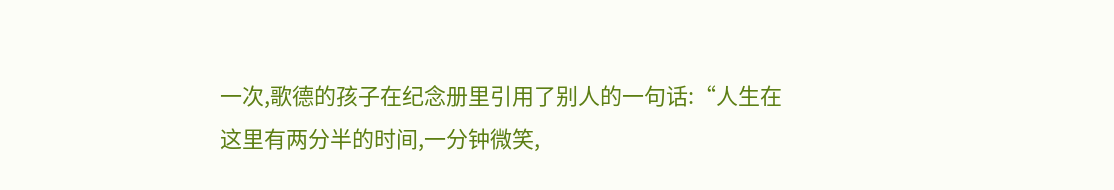一次,歌德的孩子在纪念册里引用了别人的一句话:“人生在这里有两分半的时间,一分钟微笑,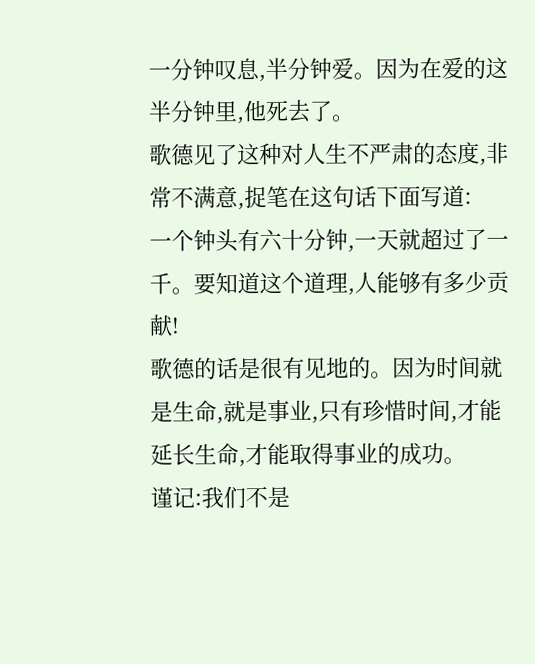一分钟叹息,半分钟爱。因为在爱的这半分钟里,他死去了。
歌德见了这种对人生不严肃的态度,非常不满意,捉笔在这句话下面写道:
一个钟头有六十分钟,一天就超过了一千。要知道这个道理,人能够有多少贡献!
歌德的话是很有见地的。因为时间就是生命,就是事业,只有珍惜时间,才能延长生命,才能取得事业的成功。
谨记:我们不是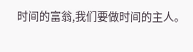时间的富翁,我们要做时间的主人。